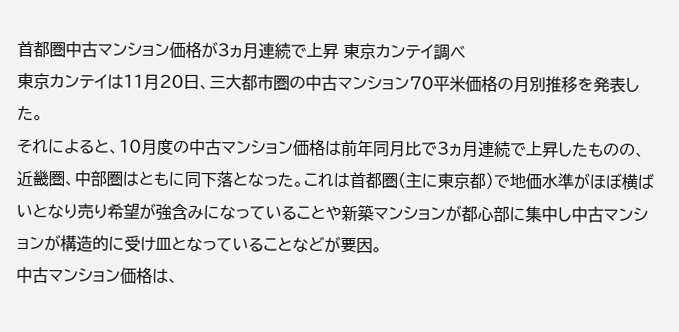首都圏中古マンション価格が3ヵ月連続で上昇 東京カンテイ調べ
東京カンテイは11月20日、三大都市圏の中古マンション70平米価格の月別推移を発表した。
それによると、10月度の中古マンション価格は前年同月比で3ヵ月連続で上昇したものの、近畿圏、中部圏はともに同下落となった。これは首都圏(主に東京都)で地価水準がほぼ横ばいとなり売り希望が強含みになっていることや新築マンションが都心部に集中し中古マンションが構造的に受け皿となっていることなどが要因。
中古マンション価格は、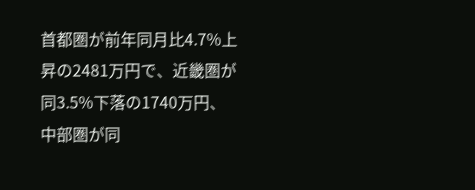首都圏が前年同月比4.7%上昇の2481万円で、近畿圏が同3.5%下落の1740万円、中部圏が同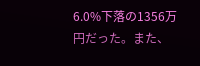6.0%下落の1356万円だった。また、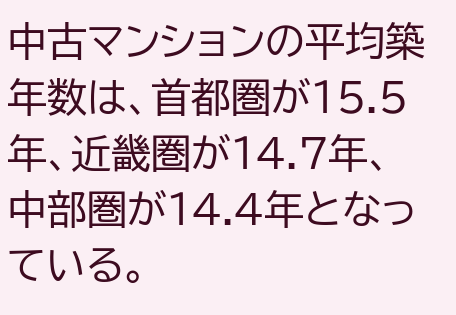中古マンションの平均築年数は、首都圏が15.5年、近畿圏が14.7年、中部圏が14.4年となっている。